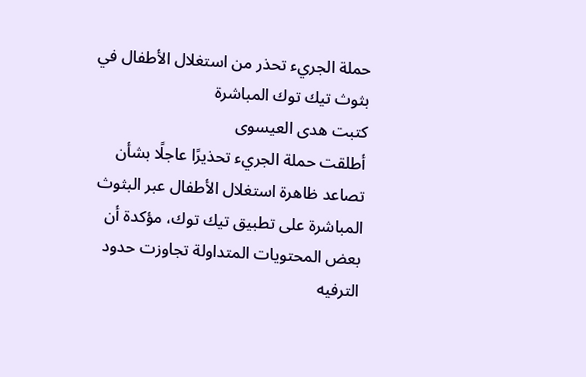حملة الجريء تحذر من استغلال الأطفال في بثوث تيك توك المباشرة
كتبت هدى العيسوى
أطلقت حملة الجريء تحذيرًا عاجلًا بشأن تصاعد ظاهرة استغلال الأطفال عبر البثوث المباشرة على تطبيق تيك توك، مؤكدة أن بعض المحتويات المتداولة تجاوزت حدود الترفيه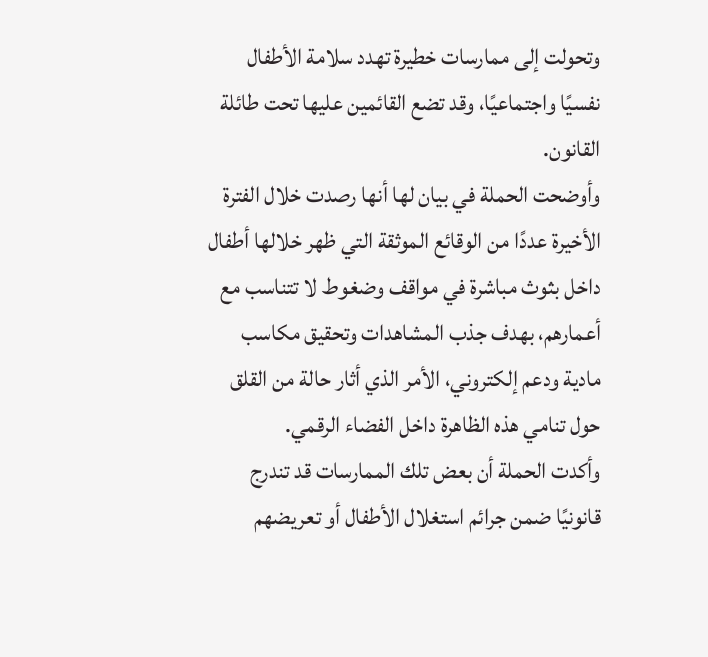وتحولت إلى ممارسات خطيرة تهدد سلامة الأطفال نفسيًا واجتماعيًا، وقد تضع القائمين عليها تحت طائلة القانون.
وأوضحت الحملة في بيان لها أنها رصدت خلال الفترة الأخيرة عددًا من الوقائع الموثقة التي ظهر خلالها أطفال داخل بثوث مباشرة في مواقف وضغوط لا تتناسب مع أعمارهم، بهدف جذب المشاهدات وتحقيق مكاسب مادية ودعم إلكتروني، الأمر الذي أثار حالة من القلق حول تنامي هذه الظاهرة داخل الفضاء الرقمي.
وأكدت الحملة أن بعض تلك الممارسات قد تندرج قانونيًا ضمن جرائم استغلال الأطفال أو تعريضهم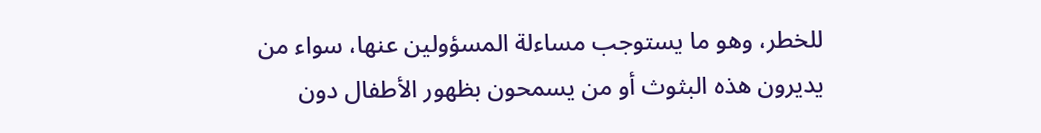للخطر، وهو ما يستوجب مساءلة المسؤولين عنها، سواء من يديرون هذه البثوث أو من يسمحون بظهور الأطفال دون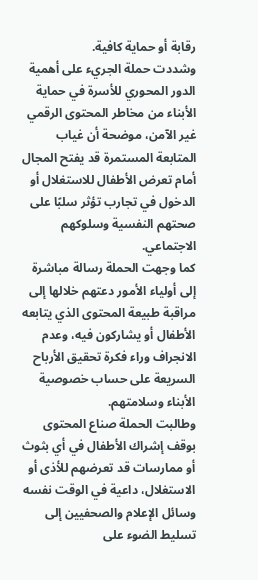رقابة أو حماية كافية.
وشددت حملة الجريء على أهمية الدور المحوري للأسرة في حماية الأبناء من مخاطر المحتوى الرقمي غير الآمن، موضحة أن غياب المتابعة المستمرة قد يفتح المجال أمام تعرض الأطفال للاستغلال أو الدخول في تجارب تؤثر سلبًا على صحتهم النفسية وسلوكهم الاجتماعي.
كما وجهت الحملة رسالة مباشرة إلى أولياء الأمور دعتهم خلالها إلى مراقبة طبيعة المحتوى الذي يتابعه الأطفال أو يشاركون فيه، وعدم الانجراف وراء فكرة تحقيق الأرباح السريعة على حساب خصوصية الأبناء وسلامتهم.
وطالبت الحملة صناع المحتوى بوقف إشراك الأطفال في أي بثوث أو ممارسات قد تعرضهم للأذى أو الاستغلال، داعية في الوقت نفسه وسائل الإعلام والصحفيين إلى تسليط الضوء على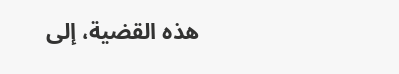هذه القضية، إلى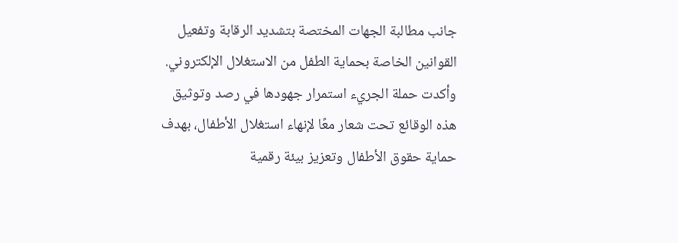جانب مطالبة الجهات المختصة بتشديد الرقابة وتفعيل القوانين الخاصة بحماية الطفل من الاستغلال الإلكتروني.
وأكدت حملة الجريء استمرار جهودها في رصد وتوثيق هذه الوقائع تحت شعار معًا لإنهاء استغلال الأطفال، بهدف حماية حقوق الأطفال وتعزيز بيئة رقمية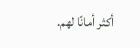أكثر أمانًا لهم.